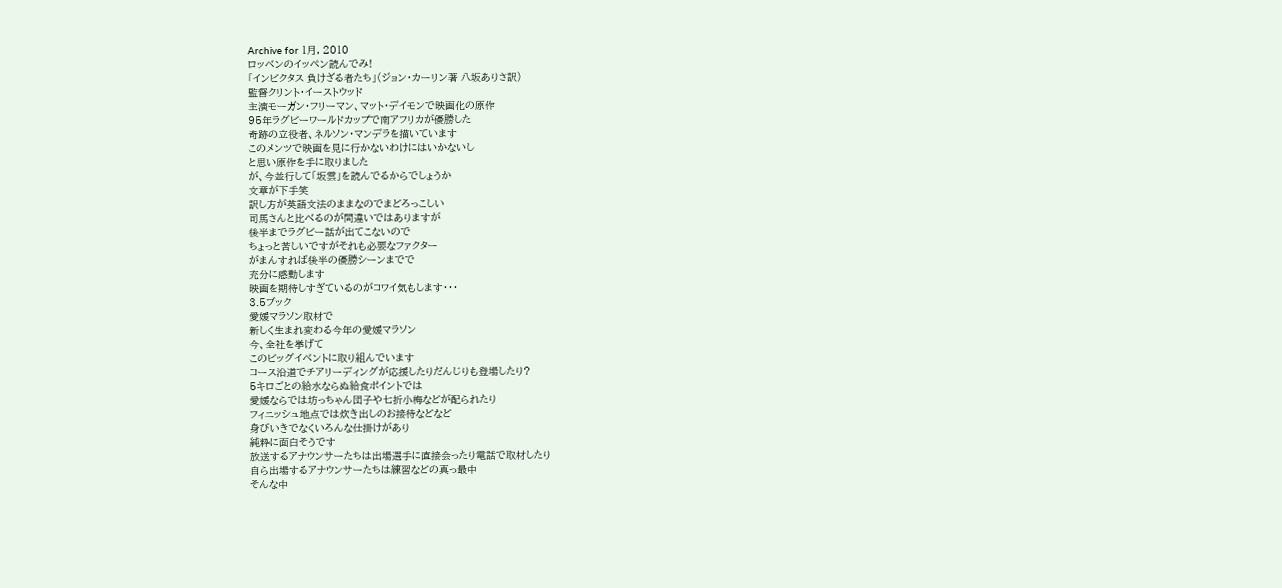Archive for 1月, 2010
ロッベンのイッペン読んでみ!
「インビクタス 負けざる者たち」(ジョン・カーリン著 八坂ありさ訳)
監督クリント・イーストウッド
主演モーガン・フリーマン、マット・デイモンで映画化の原作
95年ラグビーワールドカップで南アフリカが優勝した
奇跡の立役者、ネルソン・マンデラを描いています
このメンツで映画を見に行かないわけにはいかないし
と思い原作を手に取りました
が、今並行して「坂雲」を読んでるからでしょうか
文章が下手笑
訳し方が英語文法のままなのでまどろっこしい
司馬さんと比べるのが間違いではありますが
後半までラグビー話が出てこないので
ちょっと苦しいですがそれも必要なファクター
がまんすれば後半の優勝シーンまでで
充分に感動します
映画を期待しすぎているのがコワイ気もします・・・
3.5ブック
愛媛マラソン取材で
新しく生まれ変わる今年の愛媛マラソン
今、全社を挙げて
このビッグイベントに取り組んでいます
コース沿道でチアリーディングが応援したりだんじりも登場したり?
5キロごとの給水ならぬ給食ポイントでは
愛媛ならでは坊っちゃん団子や七折小梅などが配られたり
フィニッシュ地点では炊き出しのお接待などなど
身びいきでなくいろんな仕掛けがあり
純粋に面白そうです
放送するアナウンサーたちは出場選手に直接会ったり電話で取材したり
自ら出場するアナウンサーたちは練習などの真っ最中
そんな中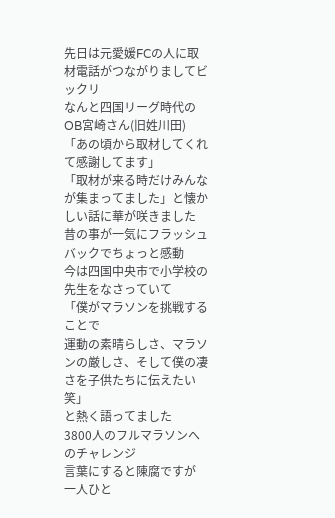先日は元愛媛FCの人に取材電話がつながりましてビックリ
なんと四国リーグ時代のOB宮崎さん(旧姓川田)
「あの頃から取材してくれて感謝してます」
「取材が来る時だけみんなが集まってました」と懐かしい話に華が咲きました
昔の事が一気にフラッシュバックでちょっと感動
今は四国中央市で小学校の先生をなさっていて
「僕がマラソンを挑戦することで
運動の素晴らしさ、マラソンの厳しさ、そして僕の凄さを子供たちに伝えたい笑」
と熱く語ってました
3800人のフルマラソンへのチャレンジ
言葉にすると陳腐ですが
一人ひと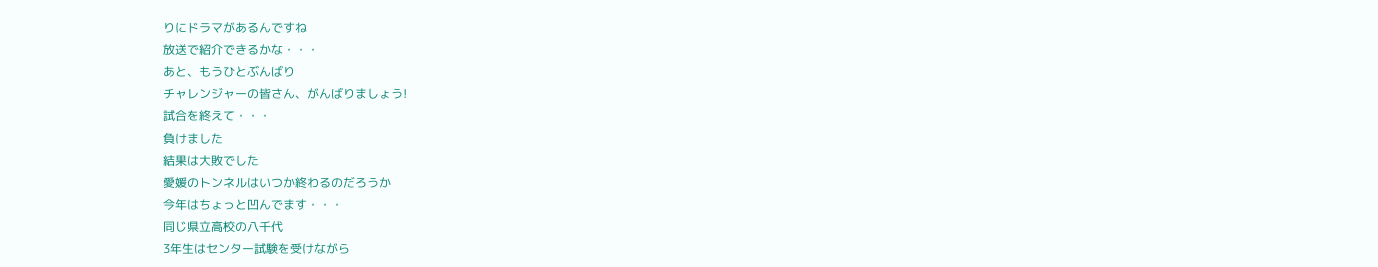りにドラマがあるんですね
放送で紹介できるかな・・・
あと、もうひとぶんばり
チャレンジャーの皆さん、がんばりましょう!
試合を終えて・・・
負けました
結果は大敗でした
愛媛のトンネルはいつか終わるのだろうか
今年はちょっと凹んでます・・・
同じ県立高校の八千代
3年生はセンター試験を受けながら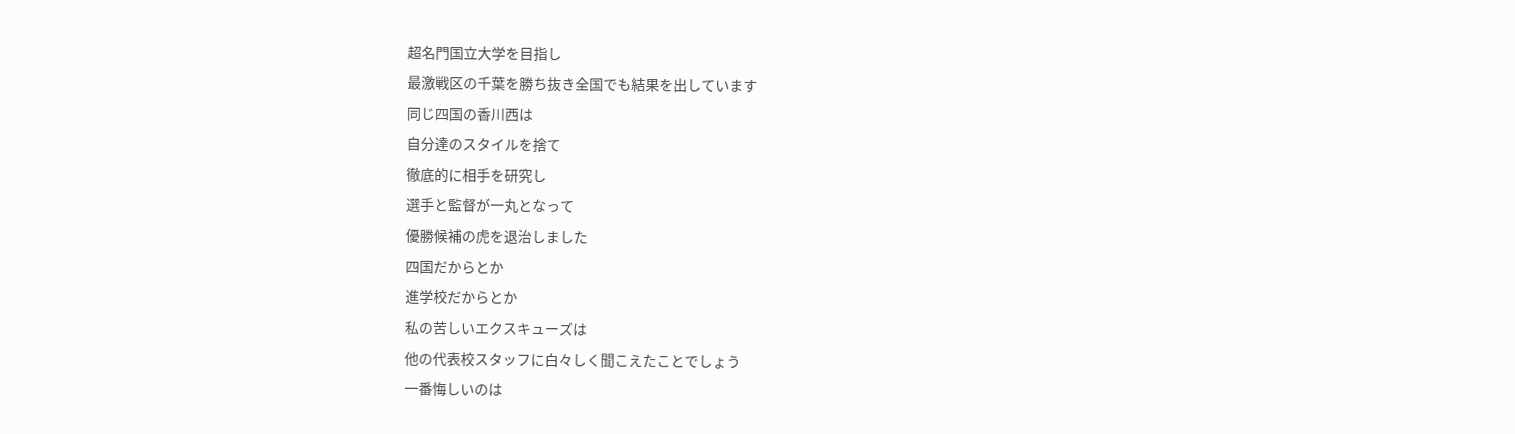超名門国立大学を目指し
最激戦区の千葉を勝ち抜き全国でも結果を出しています
同じ四国の香川西は
自分達のスタイルを捨て
徹底的に相手を研究し
選手と監督が一丸となって
優勝候補の虎を退治しました
四国だからとか
進学校だからとか
私の苦しいエクスキューズは
他の代表校スタッフに白々しく聞こえたことでしょう
一番悔しいのは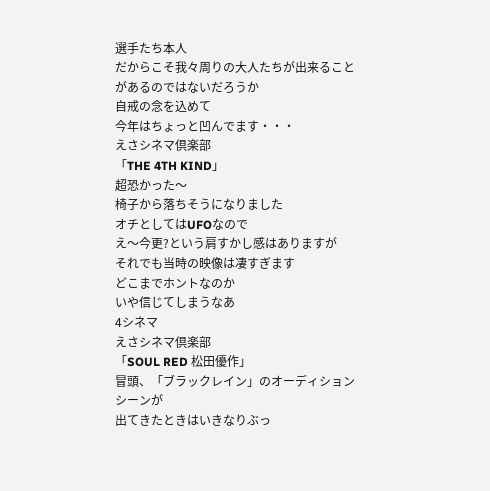選手たち本人
だからこそ我々周りの大人たちが出来ることがあるのではないだろうか
自戒の念を込めて
今年はちょっと凹んでます・・・
えさシネマ倶楽部
「THE 4TH KIND」
超恐かった〜
椅子から落ちそうになりました
オチとしてはUFOなので
え〜今更?という肩すかし感はありますが
それでも当時の映像は凄すぎます
どこまでホントなのか
いや信じてしまうなあ
4シネマ
えさシネマ倶楽部
「SOUL RED 松田優作」
冒頭、「ブラックレイン」のオーディションシーンが
出てきたときはいきなりぶっ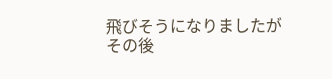飛びそうになりましたが
その後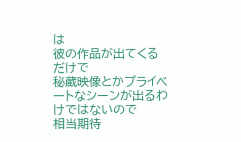は
彼の作品が出てくるだけで
秘蔵映像とかプライベートなシーンが出るわけではないので
相当期待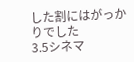した割にはがっかりでした
3.5シネマ